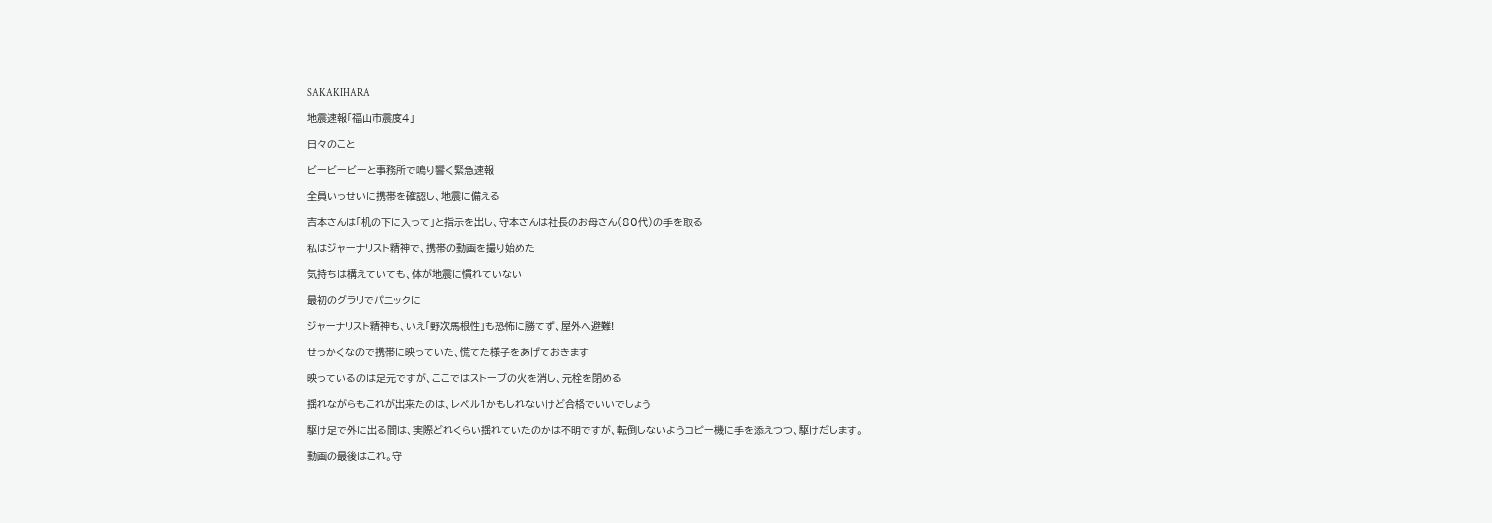SAKAKIHARA

地震速報「福山市震度4」

日々のこと

ビービービーと事務所で鳴り響く緊急速報

全員いっせいに携帯を確認し、地震に備える

吉本さんは「机の下に入って」と指示を出し、守本さんは社長のお母さん(80代)の手を取る

私はジャーナリスト精神で、携帯の動画を撮り始めた

気持ちは構えていても、体が地震に慣れていない

最初のグラリでパニックに

ジャーナリスト精神も、いえ「野次馬根性」も恐怖に勝てず、屋外へ避難!

せっかくなので携帯に映っていた、慌てた様子をあげておきます

映っているのは足元ですが、ここではストーブの火を消し、元栓を閉める

揺れながらもこれが出来たのは、レベル1かもしれないけど合格でいいでしょう

駆け足で外に出る間は、実際どれくらい揺れていたのかは不明ですが、転倒しないようコピー機に手を添えつつ、駆けだします。

動画の最後はこれ。守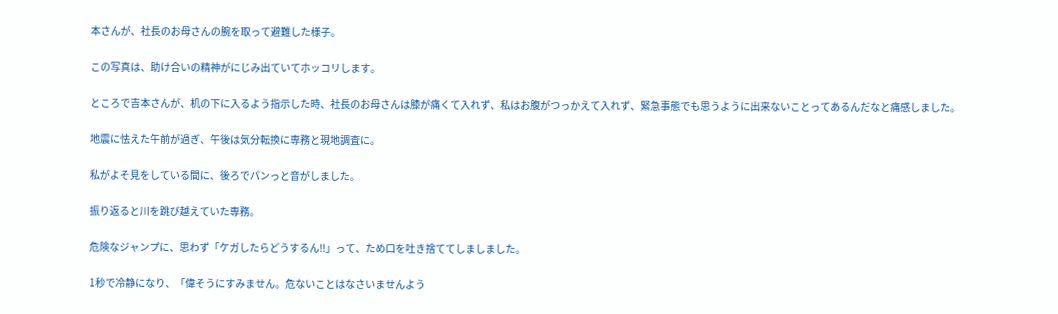本さんが、社長のお母さんの腕を取って避難した様子。

この写真は、助け合いの精神がにじみ出ていてホッコリします。

ところで吉本さんが、机の下に入るよう指示した時、社長のお母さんは膝が痛くて入れず、私はお腹がつっかえて入れず、緊急事態でも思うように出来ないことってあるんだなと痛感しました。

地震に怯えた午前が過ぎ、午後は気分転換に専務と現地調査に。

私がよそ見をしている間に、後ろでパンっと音がしました。

振り返ると川を跳び越えていた専務。

危険なジャンプに、思わず「ケガしたらどうするん!!」って、ため口を吐き捨ててしましました。

1秒で冷静になり、「偉そうにすみません。危ないことはなさいませんよう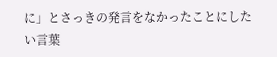に」とさっきの発言をなかったことにしたい言葉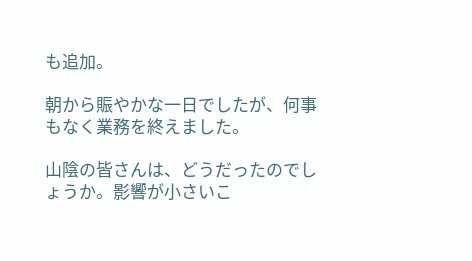も追加。

朝から賑やかな一日でしたが、何事もなく業務を終えました。

山陰の皆さんは、どうだったのでしょうか。影響が小さいこ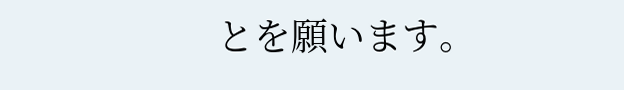とを願います。